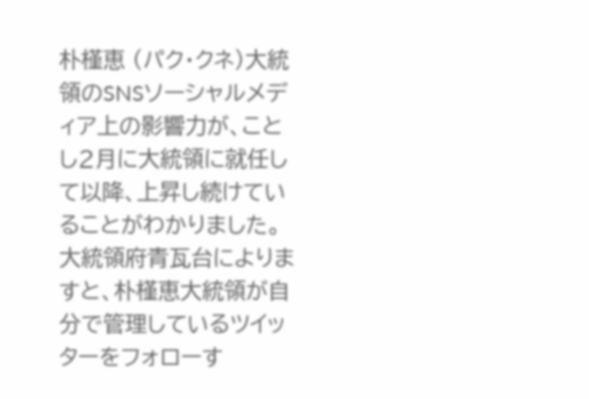朴槿恵 (パク・クネ)大統領のSNSソーシャルメディア上の影響力が、ことし2月に大統領に就任して以降、上昇し続けていることがわかりました。
大統領府青瓦台によりますと、朴槿恵大統領が自分で管理しているツイッターをフォローす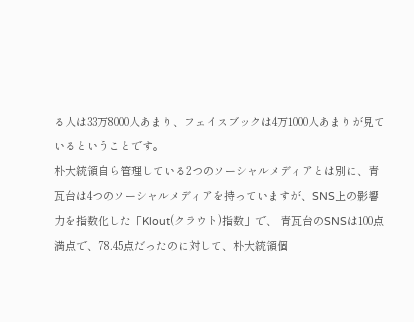る人は33万8000人あまり、フェイスブックは4万1000人あまりが見ているということです。
朴大統領自ら管理している2つのソーシャルメディアとは別に、青瓦台は4つのソーシャルメディアを持っていますが、SNS上の影響力を指数化した「Klout(クラウト)指数」で、 青瓦台のSNSは100点満点で、78.45点だったのに対して、朴大統領個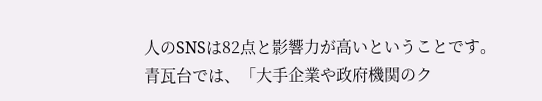人のSNSは82点と影響力が高いということです。
青瓦台では、「大手企業や政府機関のク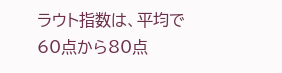ラウト指数は、平均で60点から80点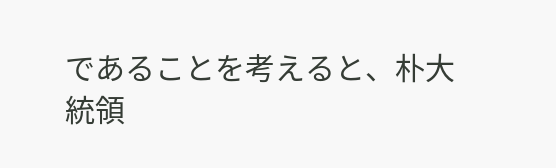であることを考えると、朴大統領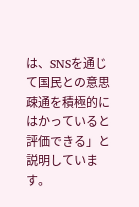は、SNSを通じて国民との意思疎通を積極的にはかっていると評価できる」と説明しています。